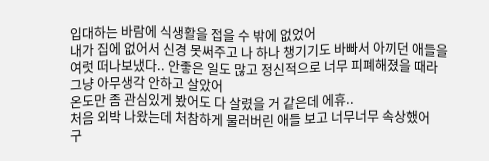입대하는 바람에 식생활을 접을 수 밖에 없었어
내가 집에 없어서 신경 못써주고 나 하나 챙기기도 바빠서 아끼던 애들을 여럿 떠나보냈다.. 안좋은 일도 많고 정신적으로 너무 피폐해졌을 때라 그냥 아무생각 안하고 살았어
온도만 좀 관심있게 봤어도 다 살렸을 거 같은데 에휴..
처음 외박 나왔는데 처참하게 물러버린 애들 보고 너무너무 속상했어
구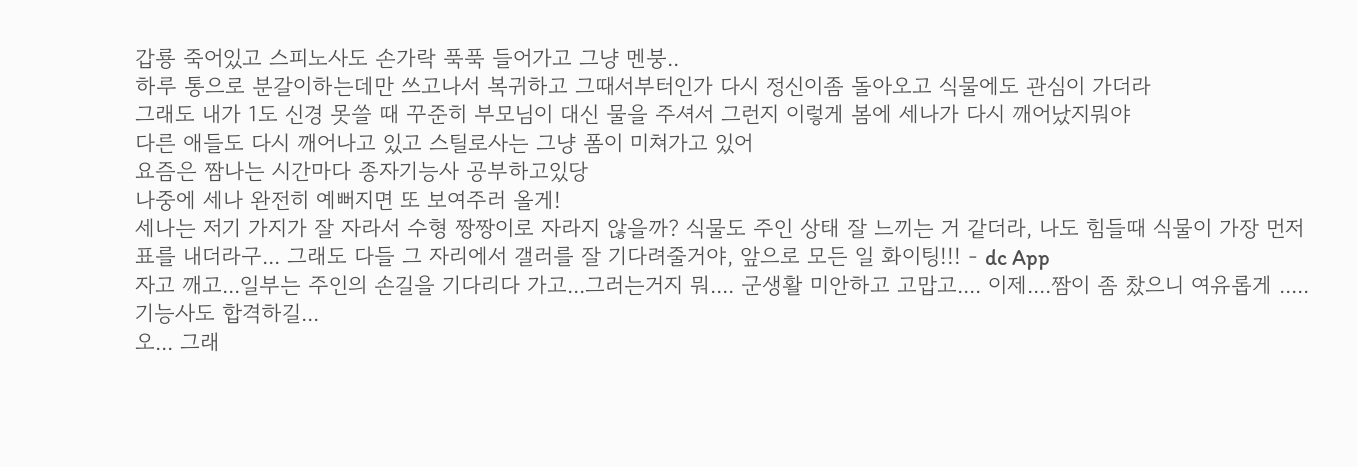갑룡 죽어있고 스피노사도 손가락 푹푹 들어가고 그냥 멘붕..
하루 통으로 분갈이하는데만 쓰고나서 복귀하고 그때서부터인가 다시 정신이좀 돌아오고 식물에도 관심이 가더라
그래도 내가 1도 신경 못쓸 때 꾸준히 부모님이 대신 물을 주셔서 그런지 이렇게 봄에 세나가 다시 깨어났지뭐야
다른 애들도 다시 깨어나고 있고 스틸로사는 그냥 폼이 미쳐가고 있어
요즘은 짬나는 시간마다 종자기능사 공부하고있당
나중에 세나 완전히 예뻐지면 또 보여주러 올게!
세나는 저기 가지가 잘 자라서 수형 짱짱이로 자라지 않을까? 식물도 주인 상태 잘 느끼는 거 같더라, 나도 힘들때 식물이 가장 먼저 표를 내더라구... 그래도 다들 그 자리에서 갤러를 잘 기다려줄거야, 앞으로 모든 일 화이팅!!! - dc App
자고 깨고...일부는 주인의 손길을 기다리다 가고...그러는거지 뭐.... 군생활 미안하고 고맙고.... 이제....짬이 좀 찼으니 여유롭게 .....기능사도 합격하길...
오... 그래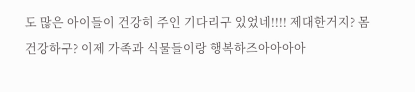도 많은 아이들이 건강히 주인 기다리구 있었네!!!! 제대한거지? 몸 건강하구? 이제 가족과 식물들이랑 행복하즈아아아아